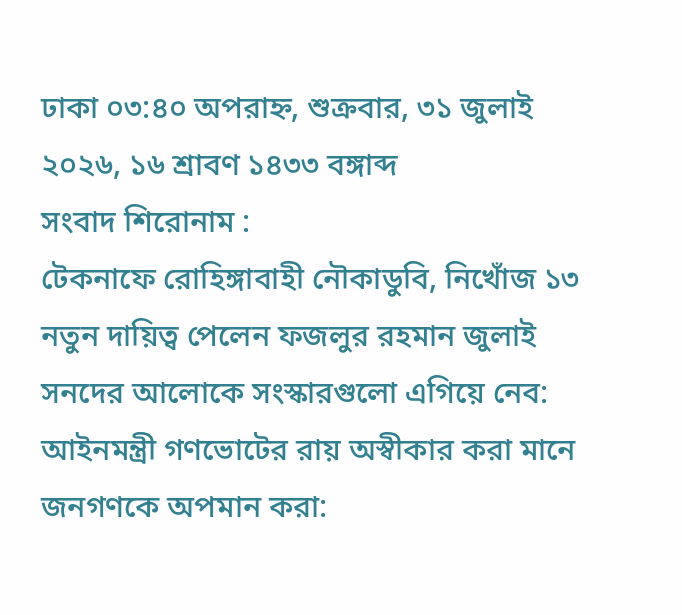ঢাকা ০৩:৪০ অপরাহ্ন, শুক্রবার, ৩১ জুলাই ২০২৬, ১৬ শ্রাবণ ১৪৩৩ বঙ্গাব্দ
সংবাদ শিরোনাম :
টেকনাফে রোহিঙ্গাবাহী নৌকাডুবি, নিখোঁজ ১৩ নতুন দায়িত্ব পেলেন ফজলুর রহমান জুলাই সনদের আলোকে সংস্কারগুলো এগিয়ে নেব: আইনমন্ত্রী গণভোটের রায় অস্বীকার করা মানে জনগণকে অপমান করা: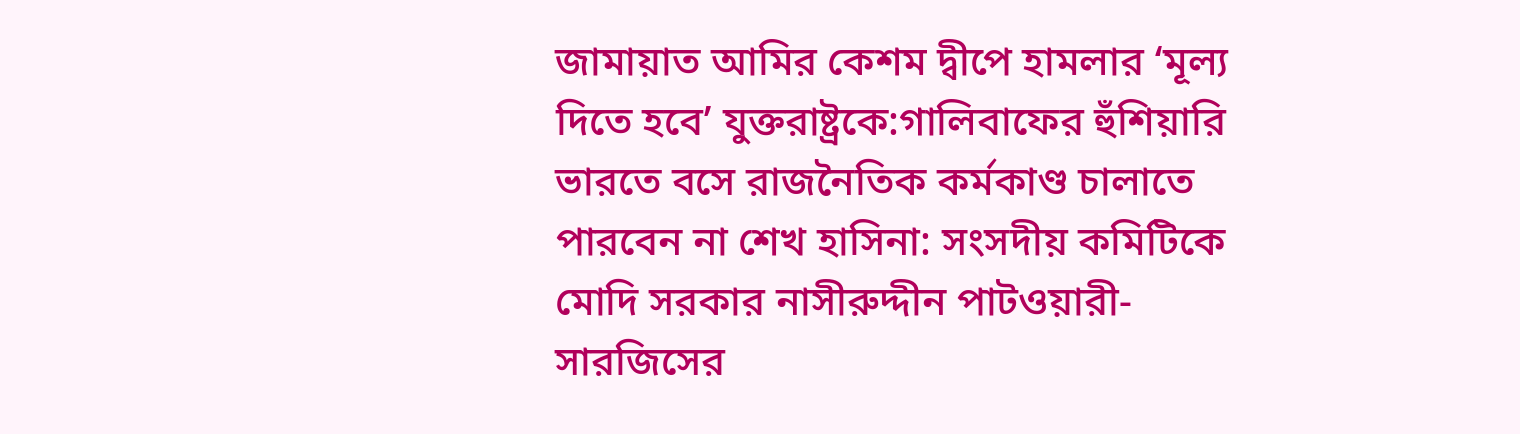জামায়াত আমির কেশম দ্বীপে হামলার ‘মূল্য দিতে হবে’ যুক্তরাষ্ট্রকে:গালিবাফের হুঁশিয়ারি ভারতে বসে রাজনৈতিক কর্মকাণ্ড চালাতে পারবেন না শেখ হাসিনা: সংসদীয় কমিটিকে মোদি সরকার নাসীরুদ্দীন পাটওয়ারী-সারজিসের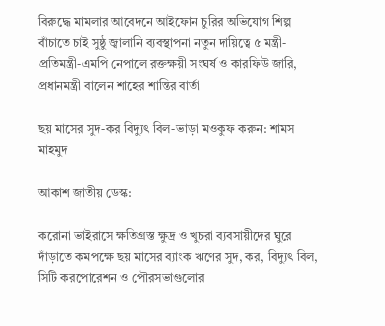বিরুদ্ধে মামলার আবেদনে আইফোন চুরির অভিযোগ শিল্প বাঁচাতে চাই সুষ্ঠু জ্বালানি ব্যবস্থাপনা নতুন দায়িত্বে ৫ মন্ত্রী-প্রতিমন্ত্রী-এমপি নেপালে রক্তক্ষয়ী সংঘর্ষ ও কারফিউ জারি, প্রধানমন্ত্রী বালেন শাহের শান্তির বার্তা

ছয় মাসের সুদ-কর বিদ্যুৎ বিল-ভাড়া মওকুফ করুন: শামস মাহমুদ

আকাশ জাতীয় ডেস্ক:

করোনা ভাইরাসে ক্ষতিগ্রস্ত ক্ষুদ্র ও খুচরা ব্যবসায়ীদের ঘুরে দাঁড়াতে কমপক্ষে ছয় মাসের ব্যাংক ঋণের সুদ, কর, বিদ্যুৎ বিল, সিটি করপোরেশন ও পৌরসভাগুলোর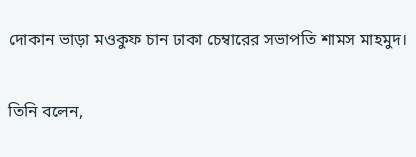দোকান ভাড়া মওকুফ চান ঢাকা চেম্বারের সভাপতি শামস মাহমুদ।

তিনি বলেন,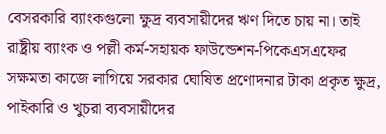বেসরকারি ব্যাংকগুলো ক্ষুদ্র ব্যবসায়ীদের ঋণ দিতে চায় না। তাই রাষ্ট্রীয় ব্যাংক ও পল্লী কর্ম-সহায়ক ফাউন্ডেশন-পিকেএসএফের সক্ষমতা কাজে লাগিয়ে সরকার ঘোষিত প্রণোদনার টাকা প্রকৃত ক্ষুদ্র, পাইকারি ও খুচরা ব্যবসায়ীদের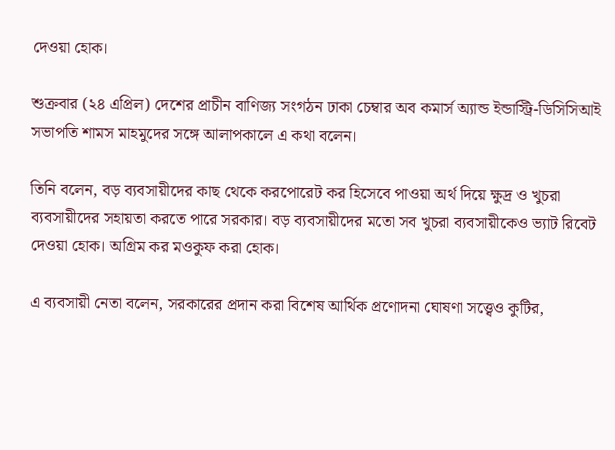দেওয়া হোক।

শুক্রবার (২৪ এপ্রিল) দেশের প্রাচীন বাণিজ্য সংগঠন ঢাকা চেম্বার অব কমার্স অ্যান্ড ইন্ডাস্ট্রি-ডিসিসিআই সভাপতি শামস মাহমুদের সঙ্গে আলাপকালে এ কথা বলেন।

তিনি বলেন, বড় ব্যবসায়ীদের কাছ থেকে করপোরেট কর হিসেবে পাওয়া অর্থ দিয়ে ক্ষুদ্র ও খুচরা ব্যবসায়ীদের সহায়তা করতে পারে সরকার। বড় ব্যবসায়ীদের মতো সব খুচরা ব্যবসায়ীকেও ভ্যাট রিবেট দেওয়া হোক। অগ্রিম কর মওকুফ করা হোক।

এ ব্যবসায়ী নেতা বলেন, সরকারের প্রদান করা বিশেষ আর্থিক প্রণোদনা ঘোষণা সত্ত্বেও কুটির,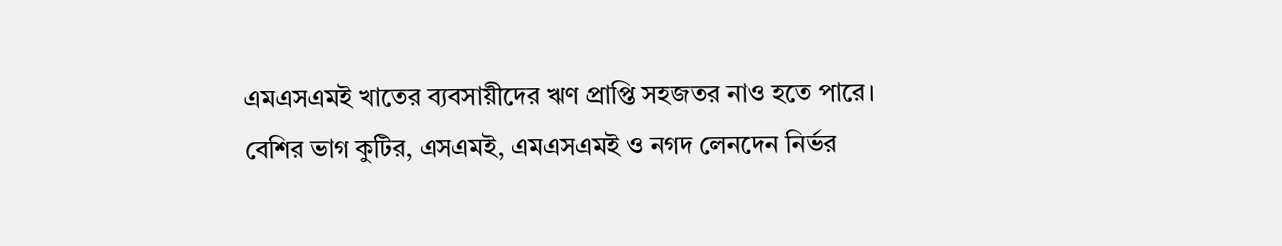এমএসএমই খাতের ব্যবসায়ীদের ঋণ প্রাপ্তি সহজতর নাও হতে পারে। বেশির ভাগ কুটির, এসএমই, এমএসএমই ও নগদ লেনদেন নির্ভর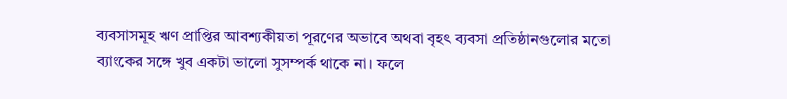ব্যবসাসমূহ ঋণ প্রাপ্তির আবশ্যকীয়তা পূরণের অভাবে অথবা বৃহৎ ব্যবসা প্রতিষ্ঠানগুলোর মতো ব্যাংকের সঙ্গে খুব একটা ভালো সুসম্পর্ক থাকে না। ফলে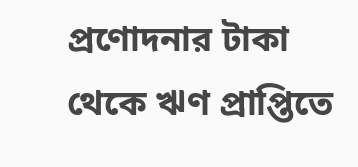প্রণোদনার টাকা থেকে ঋণ প্রাপ্তিতে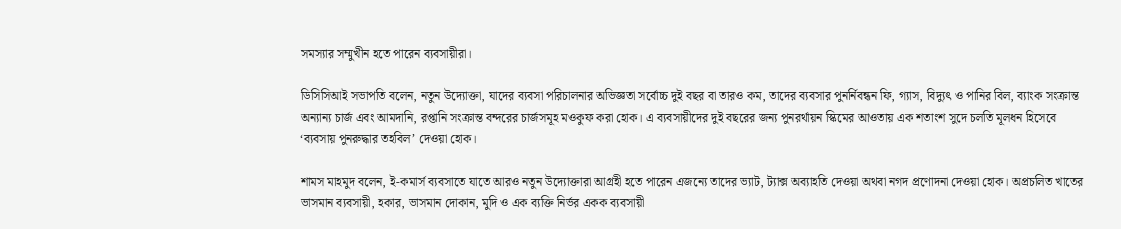সমস্যার সম্মুখীন হতে পারেন ব্যবসায়ীরা।

ডিসিসিআই সভাপতি বলেন, নতুন উদ্যোক্তা, যাদের ব্যবসা পরিচালনার অভিজ্ঞতা সর্বোচ্চ দুই বছর বা তারও কম, তাদের ব্যবসার পুনর্নিবন্ধন ফি, গ্যাস, বিদ্যুৎ ও পানির বিল, ব্যাংক সংক্রান্ত অন্যান্য চার্জ এবং আমদানি, রপ্তানি সংক্রান্ত বন্দরের চার্জসমূহ মওকুফ করা হোক। এ ব্যবসায়ীদের দুই বছরের জন্য পুনরর্থায়ন স্কিমের আওতায় এক শতাংশ সুদে চলতি মূলধন হিসেবে ‘ব্যবসায় পুনরুদ্ধার তহবিল’ দেওয়া হোক।

শামস মাহমুদ বলেন, ই-কমার্স ব্যবসাতে যাতে আরও নতুন উদ্যোক্তারা আগ্রহী হতে পারেন এজন্যে তাদের ভ্যাট, ট্যাক্স অব্যাহতি দেওয়া অথবা নগদ প্রণোদনা দেওয়া হোক। অপ্রচলিত খাতের ভাসমান ব্যবসায়ী, হকার, ভাসমান দোকান, মুদি ও এক ব্যক্তি নির্ভর একক ব্যবসায়ী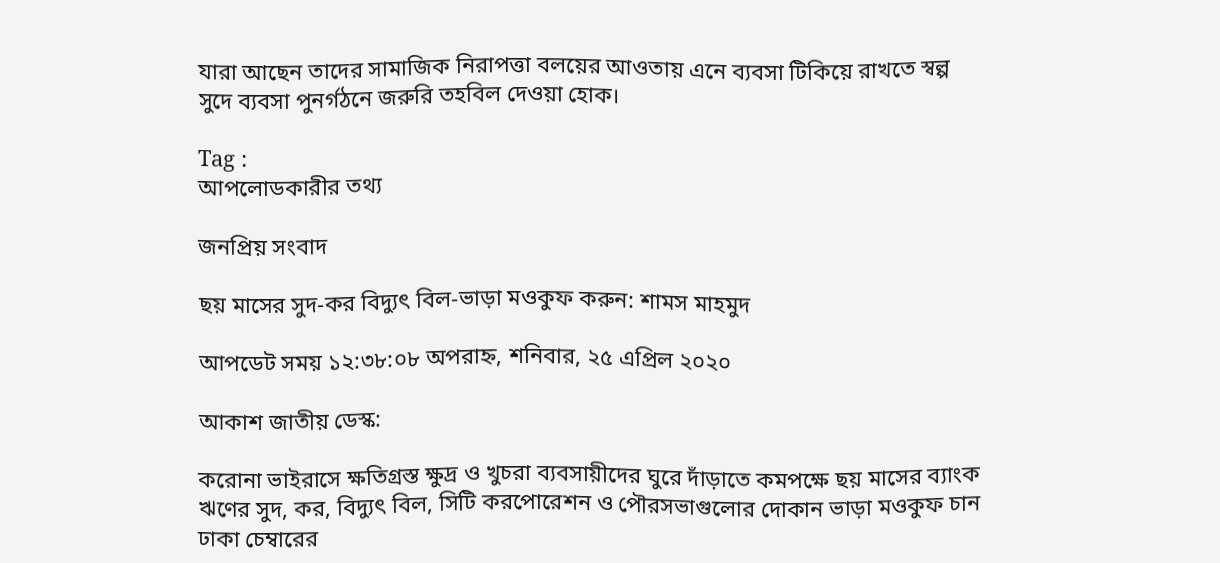যারা আছেন তাদের সামাজিক নিরাপত্তা বলয়ের আওতায় এনে ব্যবসা টিকিয়ে রাখতে স্বল্প সুদে ব্যবসা পুনর্গঠনে জরুরি তহবিল দেওয়া হোক।

Tag :
আপলোডকারীর তথ্য

জনপ্রিয় সংবাদ

ছয় মাসের সুদ-কর বিদ্যুৎ বিল-ভাড়া মওকুফ করুন: শামস মাহমুদ

আপডেট সময় ১২:৩৮:০৮ অপরাহ্ন, শনিবার, ২৫ এপ্রিল ২০২০

আকাশ জাতীয় ডেস্ক:

করোনা ভাইরাসে ক্ষতিগ্রস্ত ক্ষুদ্র ও খুচরা ব্যবসায়ীদের ঘুরে দাঁড়াতে কমপক্ষে ছয় মাসের ব্যাংক ঋণের সুদ, কর, বিদ্যুৎ বিল, সিটি করপোরেশন ও পৌরসভাগুলোর দোকান ভাড়া মওকুফ চান ঢাকা চেম্বারের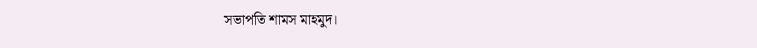সভাপতি শামস মাহমুদ।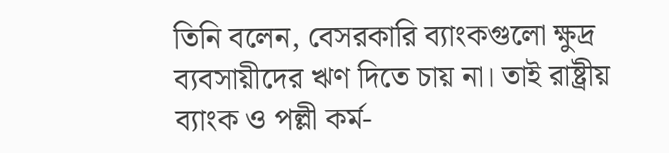তিনি বলেন, বেসরকারি ব্যাংকগুলো ক্ষুদ্র ব্যবসায়ীদের ঋণ দিতে চায় না। তাই রাষ্ট্রীয় ব্যাংক ও পল্লী কর্ম-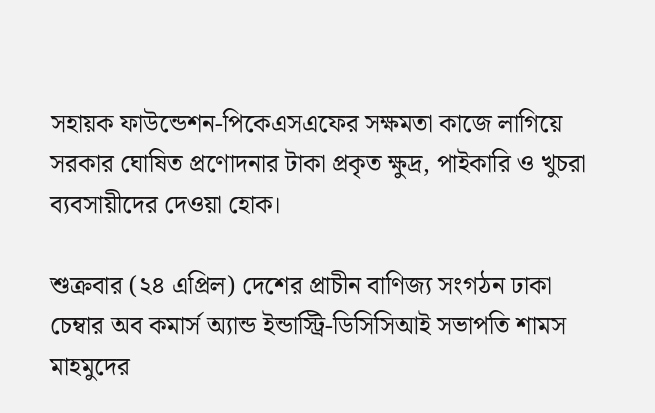সহায়ক ফাউন্ডেশন-পিকেএসএফের সক্ষমতা কাজে লাগিয়ে সরকার ঘোষিত প্রণোদনার টাকা প্রকৃত ক্ষুদ্র, পাইকারি ও খুচরা ব্যবসায়ীদের দেওয়া হোক।

শুক্রবার (২৪ এপ্রিল) দেশের প্রাচীন বাণিজ্য সংগঠন ঢাকা চেম্বার অব কমার্স অ্যান্ড ইন্ডাস্ট্রি-ডিসিসিআই সভাপতি শামস মাহমুদের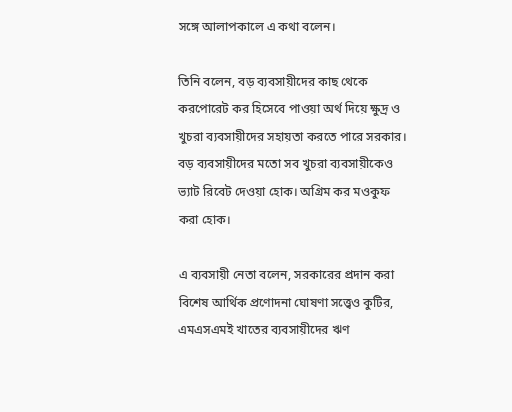সঙ্গে আলাপকালে এ কথা বলেন।

তিনি বলেন, বড় ব্যবসায়ীদের কাছ থেকে করপোরেট কর হিসেবে পাওয়া অর্থ দিয়ে ক্ষুদ্র ও খুচরা ব্যবসায়ীদের সহায়তা করতে পারে সরকার। বড় ব্যবসায়ীদের মতো সব খুচরা ব্যবসায়ীকেও ভ্যাট রিবেট দেওয়া হোক। অগ্রিম কর মওকুফ করা হোক।

এ ব্যবসায়ী নেতা বলেন, সরকারের প্রদান করা বিশেষ আর্থিক প্রণোদনা ঘোষণা সত্ত্বেও কুটির, এমএসএমই খাতের ব্যবসায়ীদের ঋণ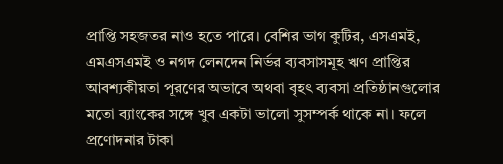প্রাপ্তি সহজতর নাও হতে পারে। বেশির ভাগ কুটির, এসএমই, এমএসএমই ও নগদ লেনদেন নির্ভর ব্যবসাসমূহ ঋণ প্রাপ্তির আবশ্যকীয়তা পূরণের অভাবে অথবা বৃহৎ ব্যবসা প্রতিষ্ঠানগুলোর মতো ব্যাংকের সঙ্গে খুব একটা ভালো সুসম্পর্ক থাকে না। ফলে প্রণোদনার টাকা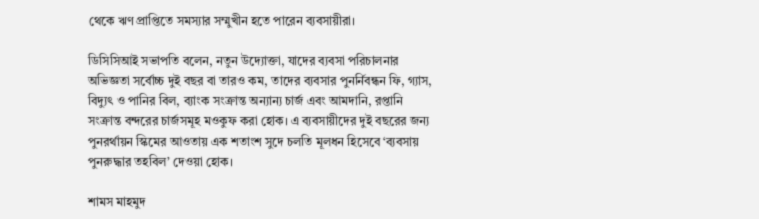থেকে ঋণ প্রাপ্তিতে সমস্যার সম্মুখীন হতে পারেন ব্যবসায়ীরা।

ডিসিসিআই সভাপতি বলেন, নতুন উদ্যোক্তা, যাদের ব্যবসা পরিচালনার অভিজ্ঞতা সর্বোচ্চ দুই বছর বা তারও কম, তাদের ব্যবসার পুনর্নিবন্ধন ফি, গ্যাস, বিদ্যুৎ ও পানির বিল, ব্যাংক সংক্রান্ত অন্যান্য চার্জ এবং আমদানি, রপ্তানি সংক্রান্ত বন্দরের চার্জসমূহ মওকুফ করা হোক। এ ব্যবসায়ীদের দুই বছরের জন্য পুনরর্থায়ন স্কিমের আওতায় এক শতাংশ সুদে চলতি মূলধন হিসেবে ‘ব্যবসায় পুনরুদ্ধার তহবিল’ দেওয়া হোক।

শামস মাহমুদ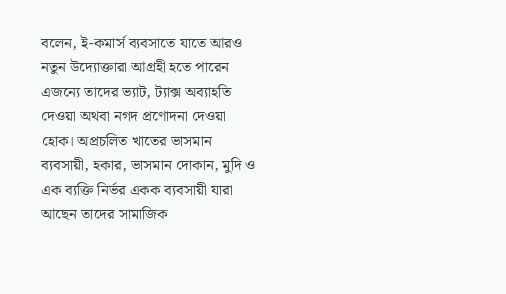বলেন, ই-কমার্স ব্যবসাতে যাতে আরও নতুন উদ্যোক্তারা আগ্রহী হতে পারেন এজন্যে তাদের ভ্যাট, ট্যাক্স অব্যাহতি দেওয়া অথবা নগদ প্রণোদনা দেওয়া হোক। অপ্রচলিত খাতের ভাসমান ব্যবসায়ী, হকার, ভাসমান দোকান, মুদি ও এক ব্যক্তি নির্ভর একক ব্যবসায়ী যারা আছেন তাদের সামাজিক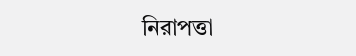নিরাপত্তা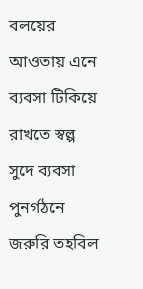বলয়ের আওতায় এনে ব্যবসা টিকিয়ে রাখতে স্বল্প সুদে ব্যবসা পুনর্গঠনে জরুরি তহবিল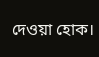দেওয়া হোক।